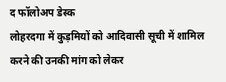द फॉलोअप डेस्क
लोहरदगा में कुड़मियों को आदिवासी सूची में शामिल करने की उनकी मांग को लेकर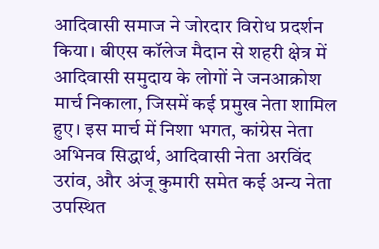आदिवासी समाज ने जोरदार विरोध प्रदर्शन किया। बीएस कॉलेज मैदान से शहरी क्षेत्र में आदिवासी समुदाय के लोगों ने जनआक्रोश मार्च निकाला, जिसमें कई प्रमुख नेता शामिल हुए। इस मार्च में निशा भगत, कांग्रेस नेता अभिनव सिद्धार्थ, आदिवासी नेता अरविंद उरांव, और अंजू कुमारी समेत कई अन्य नेता उपस्थित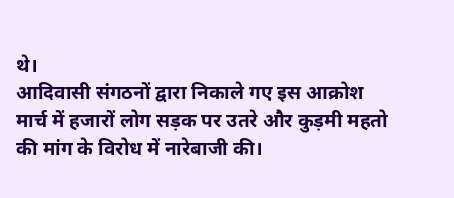थे।
आदिवासी संगठनों द्वारा निकाले गए इस आक्रोश मार्च में हजारों लोग सड़क पर उतरे और कुड़मी महतो की मांग के विरोध में नारेबाजी की।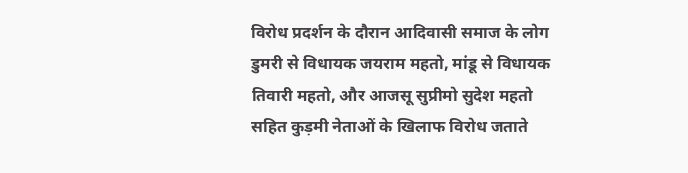विरोध प्रदर्शन के दौरान आदिवासी समाज के लोग डुमरी से विधायक जयराम महतो, मांडू से विधायक तिवारी महतो, और आजसू सुप्रीमो सुदेश महतो सहित कुड़मी नेताओं के खिलाफ विरोध जताते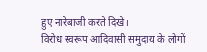हुए नारेबाजी करते दिखे।
विरोध स्वरूप आदिवासी समुदाय के लोगों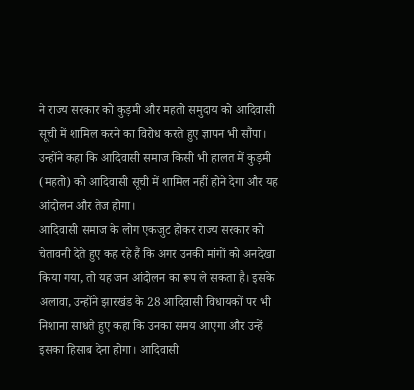ने राज्य सरकार को कुड़मी और महतो समुदाय को आदिवासी सूची में शामिल करने का विरोध करते हुए ज्ञापन भी सौंपा। उन्होंने कहा कि आदिवासी समाज किसी भी हालत में कुड़मी (महतो) को आदिवासी सूची में शामिल नहीं होने देगा और यह आंदोलन और तेज होगा।
आदिवासी समाज के लोग एकजुट होकर राज्य सरकार को चेतावनी देते हुए कह रहे हैं कि अगर उनकी मांगों को अनदेखा किया गया, तो यह जन आंदोलन का रूप ले सकता है। इसके अलावा, उन्होंने झारखंड के 28 आदिवासी विधायकों पर भी निशाना साधते हुए कहा कि उनका समय आएगा और उन्हें इसका हिसाब देना होगा। आदिवासी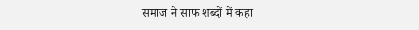समाज ने साफ शब्दों में कहा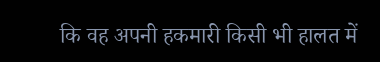कि वह अपनी हकमारी किसी भी हालत में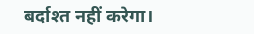बर्दाश्त नहीं करेगा।